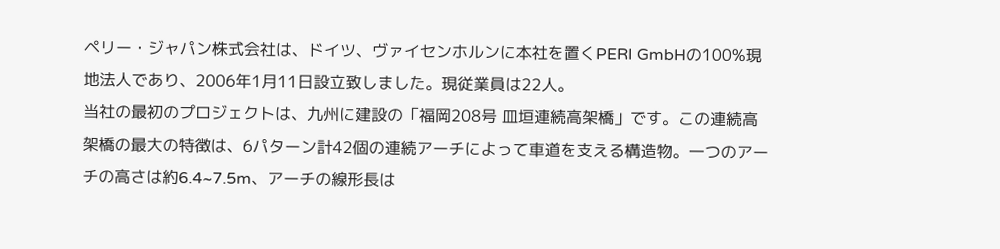ペリー・ジャパン株式会社は、ドイツ、ヴァイセンホルンに本社を置くPERI GmbHの100%現地法人であり、2006年1月11日設立致しました。現従業員は22人。
当社の最初のプロジェクトは、九州に建設の「福岡208号 皿垣連続高架橋」です。この連続高架橋の最大の特徴は、6パターン計42個の連続アーチによって車道を支える構造物。一つのアーチの高さは約6.4~7.5m、アーチの線形長は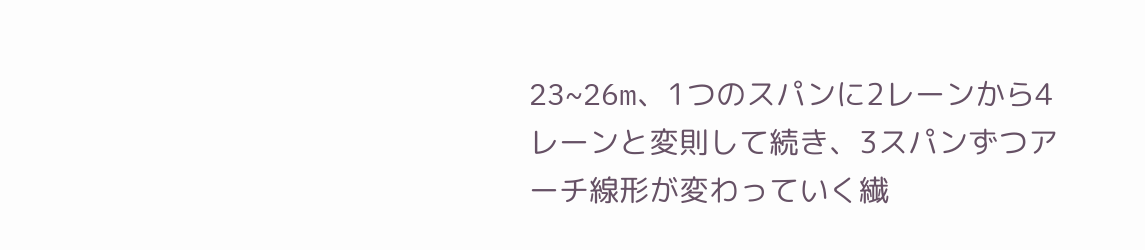23~26m、1つのスパンに2レーンから4レーンと変則して続き、3スパンずつアーチ線形が変わっていく繊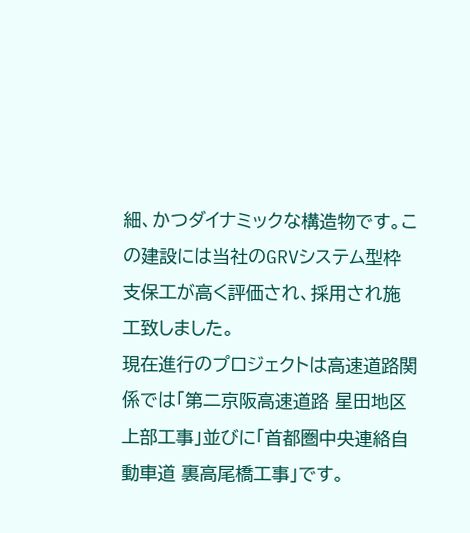細、かつダイナミックな構造物です。この建設には当社のGRVシステム型枠支保工が高く評価され、採用され施工致しました。
現在進行のプロジェクトは高速道路関係では「第二京阪高速道路 星田地区上部工事」並びに「首都圏中央連絡自動車道 裏高尾橋工事」です。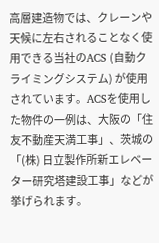高層建造物では、クレーンや天候に左右されることなく使用できる当社のACS (自動クライミングシステム) が使用されています。ACSを使用した物件の一例は、大阪の「住友不動産天満工事」、茨城の「(株) 日立製作所新エレベーター研究塔建設工事」などが挙げられます。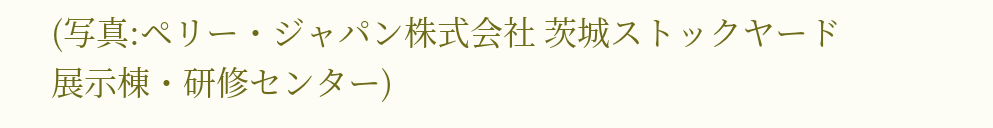(写真:ペリー・ジャパン株式会社 茨城ストックヤード展示棟・研修センター)